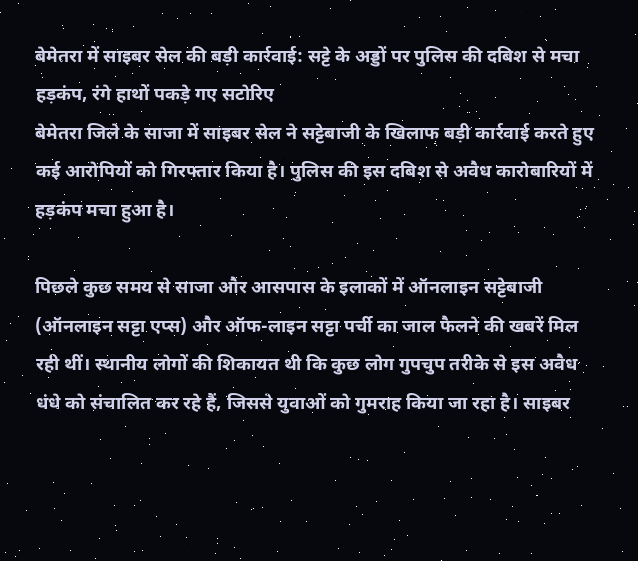बेमेतरा में साइबर सेल की बड़ी कार्रवाई: सट्टे के अड्डों पर पुलिस की दबिश से मचा हड़कंप, रंगे हाथों पकड़े गए सटोरिए
बेमेतरा जिले के साजा में साइबर सेल ने सट्टेबाजी के खिलाफ बड़ी कार्रवाई करते हुए कई आरोपियों को गिरफ्तार किया है। पुलिस की इस दबिश से अवैध कारोबारियों में हड़कंप मचा हुआ है।

पिछले कुछ समय से साजा और आसपास के इलाकों में ऑनलाइन सट्टेबाजी (ऑनलाइन सट्टा एप्स) और ऑफ-लाइन सट्टा पर्ची का जाल फैलने की खबरें मिल रही थीं। स्थानीय लोगों की शिकायत थी कि कुछ लोग गुपचुप तरीके से इस अवैध धंधे को संचालित कर रहे हैं, जिससे युवाओं को गुमराह किया जा रहा है। साइबर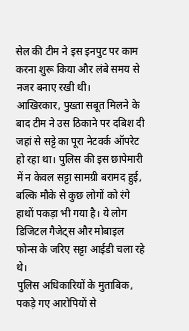सेल की टीम ने इस इनपुट पर काम करना शुरू किया और लंबे समय से नजर बनाए रखी थी।
आखिरकार, पुख्ता सबूत मिलने के बाद टीम ने उस ठिकाने पर दबिश दी जहां से सट्टे का पूरा नेटवर्क ऑपरेट हो रहा था। पुलिस की इस छापेमारी में न केवल सट्टा सामग्री बरामद हुई, बल्कि मौके से कुछ लोगों को रंगे हाथों पकड़ा भी गया है। ये लोग डिजिटल गैजेट्स और मोबाइल फोन्स के जरिए सट्टा आईडी चला रहे थे।
पुलिस अधिकारियों के मुताबिक, पकड़े गए आरोपियों से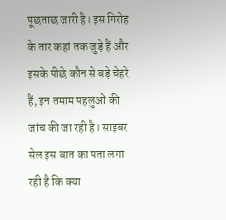पूछताछ जारी है। इस गिरोह के तार कहां तक जुड़े हैं और इसके पीछे कौन से बड़े चेहरे हैं, इन तमाम पहलुओं की जांच की जा रही है। साइबर सेल इस बात का पता लगा रही है कि क्या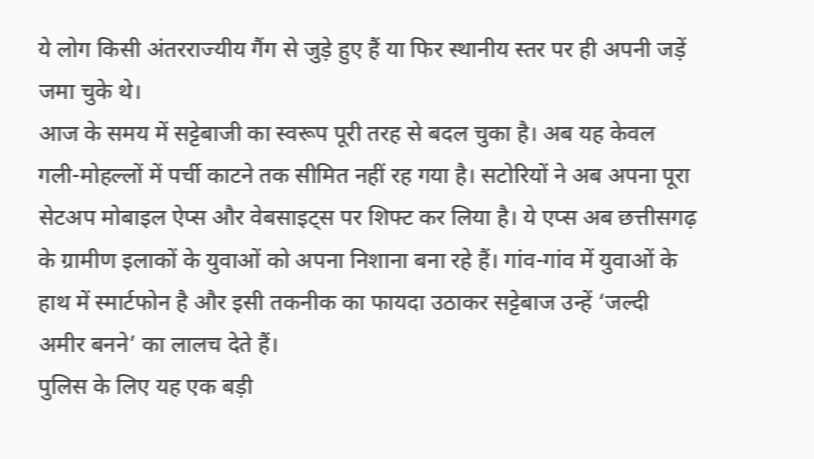ये लोग किसी अंतरराज्यीय गैंग से जुड़े हुए हैं या फिर स्थानीय स्तर पर ही अपनी जड़ें जमा चुके थे।
आज के समय में सट्टेबाजी का स्वरूप पूरी तरह से बदल चुका है। अब यह केवल गली-मोहल्लों में पर्ची काटने तक सीमित नहीं रह गया है। सटोरियों ने अब अपना पूरा सेटअप मोबाइल ऐप्स और वेबसाइट्स पर शिफ्ट कर लिया है। ये एप्स अब छत्तीसगढ़ के ग्रामीण इलाकों के युवाओं को अपना निशाना बना रहे हैं। गांव-गांव में युवाओं के हाथ में स्मार्टफोन है और इसी तकनीक का फायदा उठाकर सट्टेबाज उन्हें ‘जल्दी अमीर बनने’ का लालच देते हैं।
पुलिस के लिए यह एक बड़ी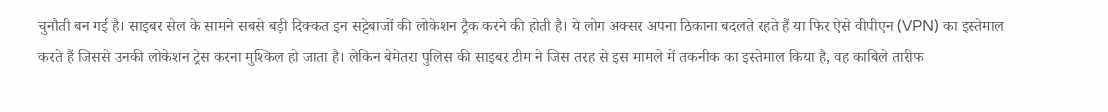चुनौती बन गई है। साइबर सेल के सामने सबसे बड़ी दिक्कत इन सट्टेबाजों की लोकेशन ट्रैक करने की होती है। ये लोग अक्सर अपना ठिकाना बदलते रहते हैं या फिर ऐसे वीपीएन (VPN) का इस्तेमाल करते हैं जिससे उनकी लोकेशन ट्रेस करना मुश्किल हो जाता है। लेकिन बेमेतरा पुलिस की साइबर टीम ने जिस तरह से इस मामले में तकनीक का इस्तेमाल किया है, वह काबिले तारीफ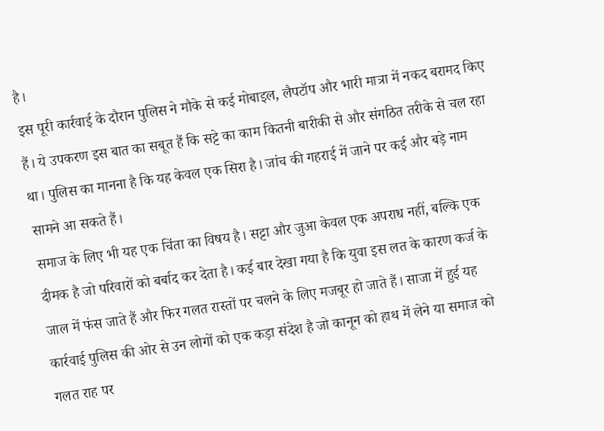है।
इस पूरी कार्रवाई के दौरान पुलिस ने मौके से कई मोबाइल, लैपटॉप और भारी मात्रा में नकद बरामद किए हैं। ये उपकरण इस बात का सबूत हैं कि सट्टे का काम कितनी बारीकी से और संगठित तरीके से चल रहा था। पुलिस का मानना है कि यह केवल एक सिरा है। जांच की गहराई में जाने पर कई और बड़े नाम सामने आ सकते हैं।
समाज के लिए भी यह एक चिंता का विषय है। सट्टा और जुआ केवल एक अपराध नहीं, बल्कि एक दीमक है जो परिवारों को बर्बाद कर देता है। कई बार देखा गया है कि युवा इस लत के कारण कर्ज के जाल में फंस जाते हैं और फिर गलत रास्तों पर चलने के लिए मजबूर हो जाते हैं। साजा में हुई यह कार्रवाई पुलिस की ओर से उन लोगों को एक कड़ा संदेश है जो कानून को हाथ में लेने या समाज को गलत राह पर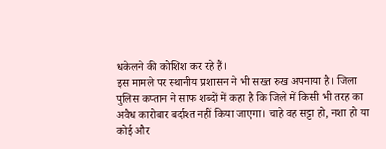धकेलने की कोशिश कर रहे हैं।
इस मामले पर स्थानीय प्रशासन ने भी सख्त रुख अपनाया है। जिला पुलिस कप्तान ने साफ शब्दों में कहा है कि जिले में किसी भी तरह का अवैध कारोबार बर्दाश्त नहीं किया जाएगा। चाहे वह सट्टा हो, नशा हो या कोई और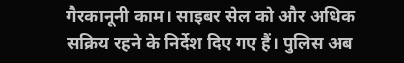गैरकानूनी काम। साइबर सेल को और अधिक सक्रिय रहने के निर्देश दिए गए हैं। पुलिस अब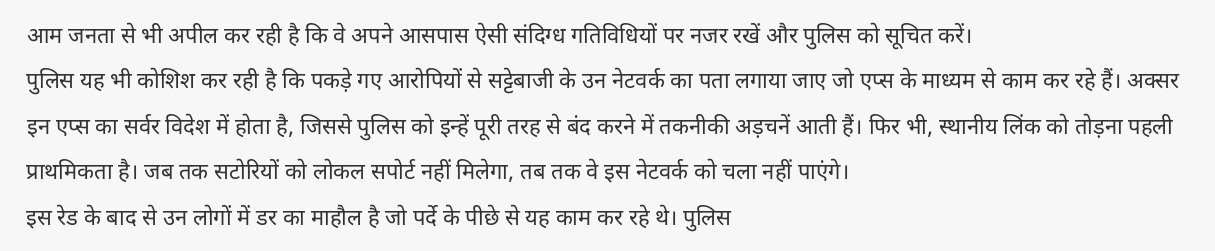आम जनता से भी अपील कर रही है कि वे अपने आसपास ऐसी संदिग्ध गतिविधियों पर नजर रखें और पुलिस को सूचित करें।
पुलिस यह भी कोशिश कर रही है कि पकड़े गए आरोपियों से सट्टेबाजी के उन नेटवर्क का पता लगाया जाए जो एप्स के माध्यम से काम कर रहे हैं। अक्सर इन एप्स का सर्वर विदेश में होता है, जिससे पुलिस को इन्हें पूरी तरह से बंद करने में तकनीकी अड़चनें आती हैं। फिर भी, स्थानीय लिंक को तोड़ना पहली प्राथमिकता है। जब तक सटोरियों को लोकल सपोर्ट नहीं मिलेगा, तब तक वे इस नेटवर्क को चला नहीं पाएंगे।
इस रेड के बाद से उन लोगों में डर का माहौल है जो पर्दे के पीछे से यह काम कर रहे थे। पुलिस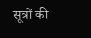सूत्रों की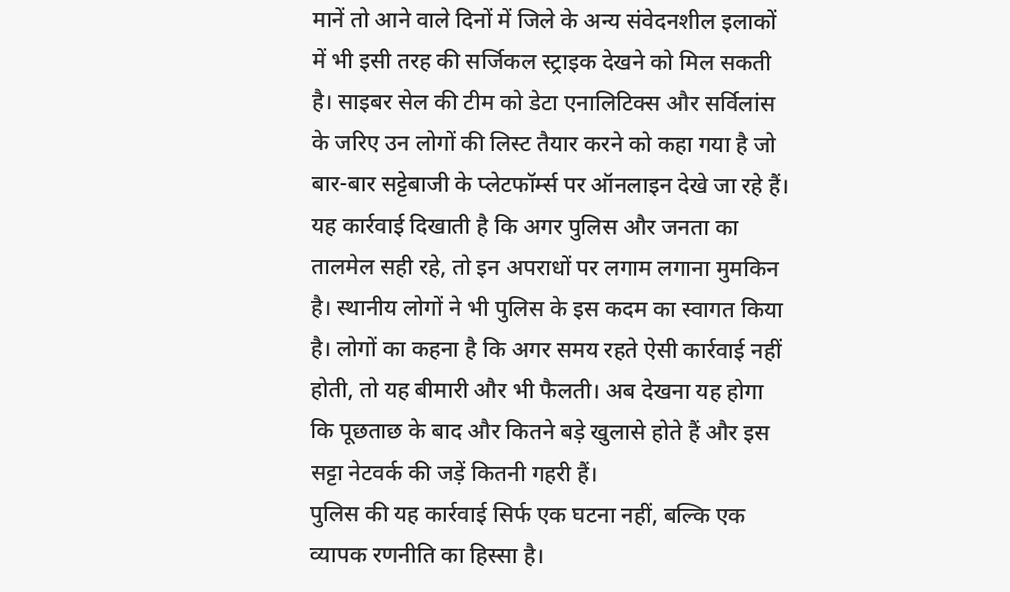मानें तो आने वाले दिनों में जिले के अन्य संवेदनशील इलाकों में भी इसी तरह की सर्जिकल स्ट्राइक देखने को मिल सकती है। साइबर सेल की टीम को डेटा एनालिटिक्स और सर्विलांस के जरिए उन लोगों की लिस्ट तैयार करने को कहा गया है जो बार-बार सट्टेबाजी के प्लेटफॉर्म्स पर ऑनलाइन देखे जा रहे हैं।
यह कार्रवाई दिखाती है कि अगर पुलिस और जनता का तालमेल सही रहे, तो इन अपराधों पर लगाम लगाना मुमकिन है। स्थानीय लोगों ने भी पुलिस के इस कदम का स्वागत किया है। लोगों का कहना है कि अगर समय रहते ऐसी कार्रवाई नहीं होती, तो यह बीमारी और भी फैलती। अब देखना यह होगा कि पूछताछ के बाद और कितने बड़े खुलासे होते हैं और इस सट्टा नेटवर्क की जड़ें कितनी गहरी हैं।
पुलिस की यह कार्रवाई सिर्फ एक घटना नहीं, बल्कि एक व्यापक रणनीति का हिस्सा है।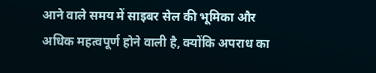आने वाले समय में साइबर सेल की भूमिका और अधिक महत्वपूर्ण होने वाली है, क्योंकि अपराध का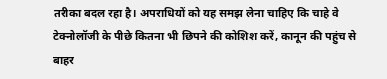तरीका बदल रहा है। अपराधियों को यह समझ लेना चाहिए कि चाहे वे टेक्नोलॉजी के पीछे कितना भी छिपने की कोशिश करें, कानून की पहुंच से बाहर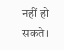नहीं हो सकते।